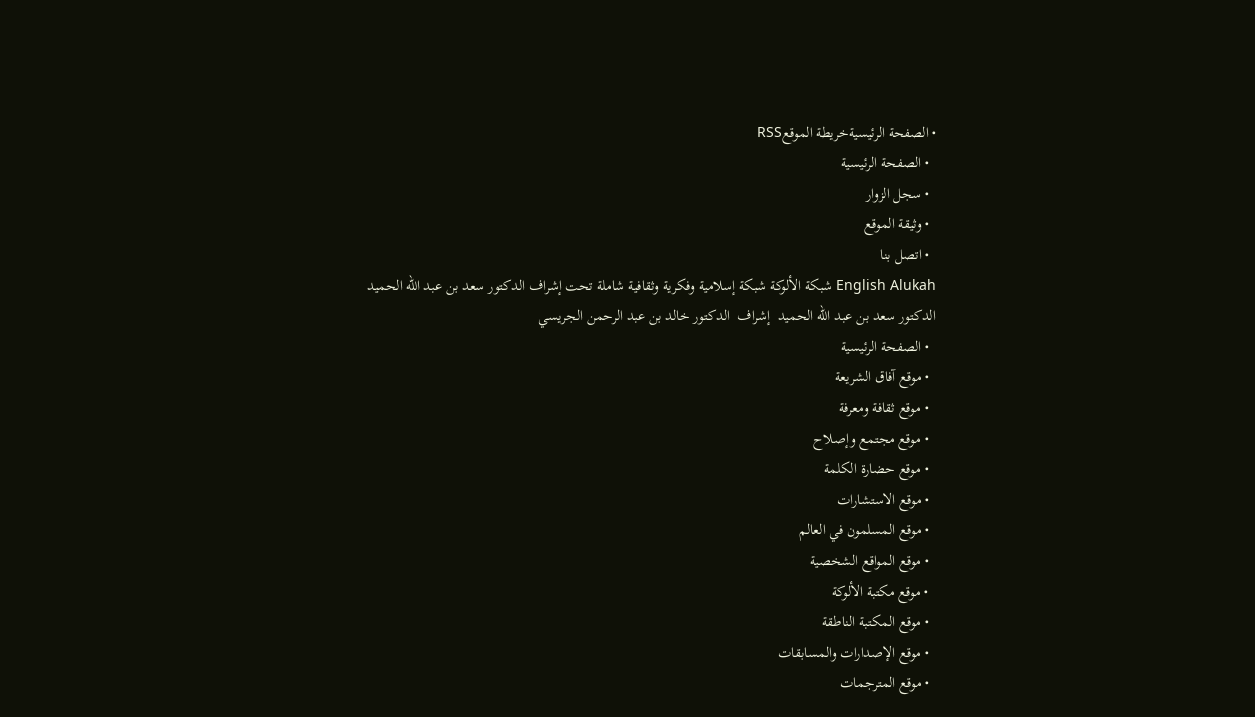• الصفحة الرئيسيةخريطة الموقعRSS
  • الصفحة الرئيسية
  • سجل الزوار
  • وثيقة الموقع
  • اتصل بنا
English Alukah شبكة الألوكة شبكة إسلامية وفكرية وثقافية شاملة تحت إشراف الدكتور سعد بن عبد الله الحميد
الدكتور سعد بن عبد الله الحميد  إشراف  الدكتور خالد بن عبد الرحمن الجريسي
  • الصفحة الرئيسية
  • موقع آفاق الشريعة
  • موقع ثقافة ومعرفة
  • موقع مجتمع وإصلاح
  • موقع حضارة الكلمة
  • موقع الاستشارات
  • موقع المسلمون في العالم
  • موقع المواقع الشخصية
  • موقع مكتبة الألوكة
  • موقع المكتبة الناطقة
  • موقع الإصدارات والمسابقات
  • موقع المترجمات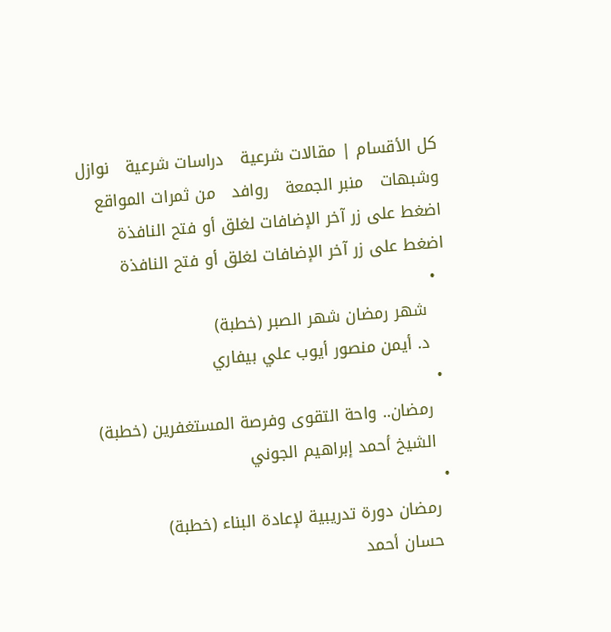كل الأقسام | مقالات شرعية   دراسات شرعية   نوازل وشبهات   منبر الجمعة   روافد   من ثمرات المواقع
اضغط على زر آخر الإضافات لغلق أو فتح النافذة اضغط على زر آخر الإضافات لغلق أو فتح النافذة
  •
    شهر رمضان شهر الصبر (خطبة)
    د. أيمن منصور أيوب علي بيفاري
  •
    رمضان.. واحة التقوى وفرصة المستغفرين (خطبة)
    الشيخ أحمد إبراهيم الجوني
  •
    رمضان دورة تدريبية لإعادة البناء (خطبة)
    حسان أحمد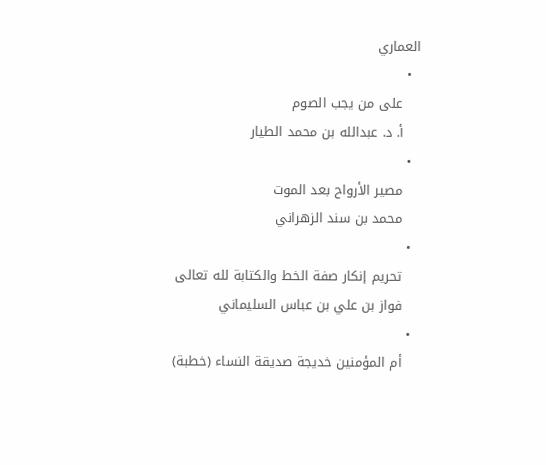العماري
  •
    على من يجب الصوم
    أ. د. عبدالله بن محمد الطيار
  •
    مصير الأرواح بعد الموت
    محمد بن سند الزهراني
  •
    تحريم إنكار صفة الخط والكتابة لله تعالى
    فواز بن علي بن عباس السليماني
  •
    أم المؤمنين خديجة صديقة النساء (خطبة)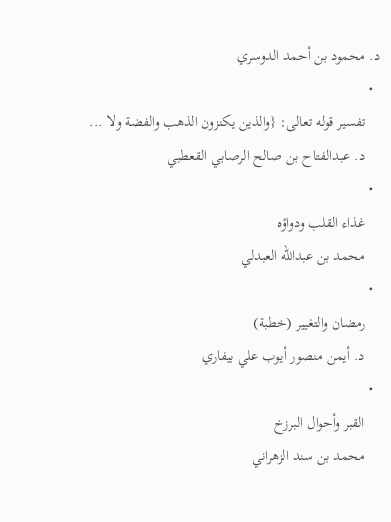د. محمود بن أحمد الدوسري
  •
    تفسير قوله تعالى: {والذين يكنزون الذهب والفضة ولا ...
    د. عبدالفتاح بن صالح الرصابي القعطبي
  •
    غذاء القلب ودواؤه
    محمد بن عبدالله العبدلي
  •
    رمضان والتغيير (خطبة)
    د. أيمن منصور أيوب علي بيفاري
  •
    القبر وأحوال البرزخ
    محمد بن سند الزهراني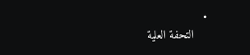•
    التحفة العلية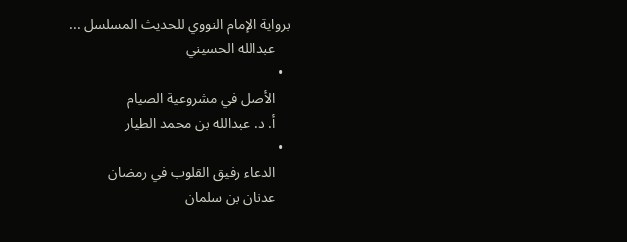برواية الإمام النووي للحديث المسلسل ...
    عبدالله الحسيني
  •
    الأصل في مشروعية الصيام
    أ. د. عبدالله بن محمد الطيار
  •
    الدعاء رفيق القلوب في رمضان
    عدنان بن سلمان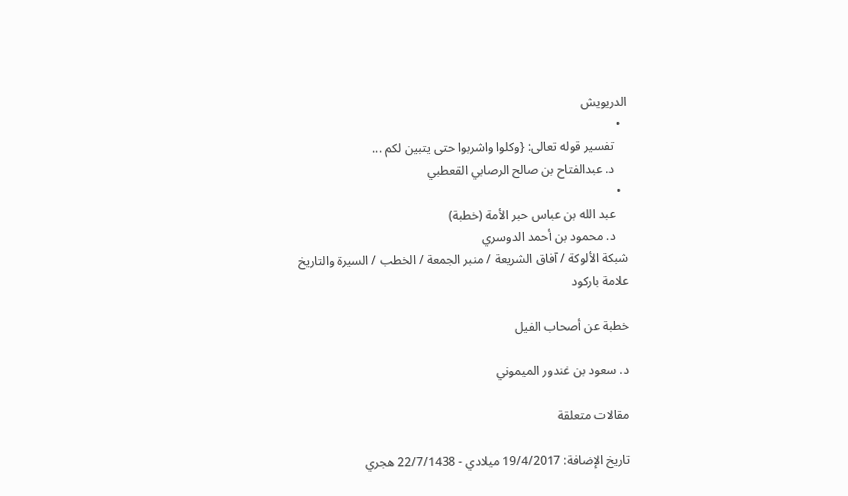الدريويش
  •
    تفسير قوله تعالى: {وكلوا واشربوا حتى يتبين لكم ...
    د. عبدالفتاح بن صالح الرصابي القعطبي
  •
    عبد الله بن عباس حبر الأمة (خطبة)
    د. محمود بن أحمد الدوسري
شبكة الألوكة / آفاق الشريعة / منبر الجمعة / الخطب / السيرة والتاريخ
علامة باركود

خطبة عن أصحاب الفيل

د. سعود بن غندور الميموني

مقالات متعلقة

تاريخ الإضافة: 19/4/2017 ميلادي - 22/7/1438 هجري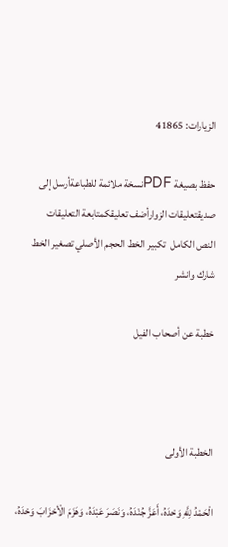الزيارات: 41865

حفظ بصيغة PDFنسخة ملائمة للطباعةأرسل إلى صديقتعليقات الزوارأضف تعليقكمتابعة التعليقات
النص الكامل  تكبير الخط الحجم الأصلي تصغير الخط
شارك وانشر

خطبة عن أصحاب الفيل



الخطبة الأولى

الْحَمْدُ لِلَّهِ وَحْدَهُ، أَعَزَّ جُنْدَهُ، وَنَصَرَ عَبْدَهُ، وَهَزَمَ الْأحْزَابَ وَحْدَهُ،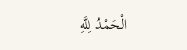الْحَمْدُ لِلَّهِ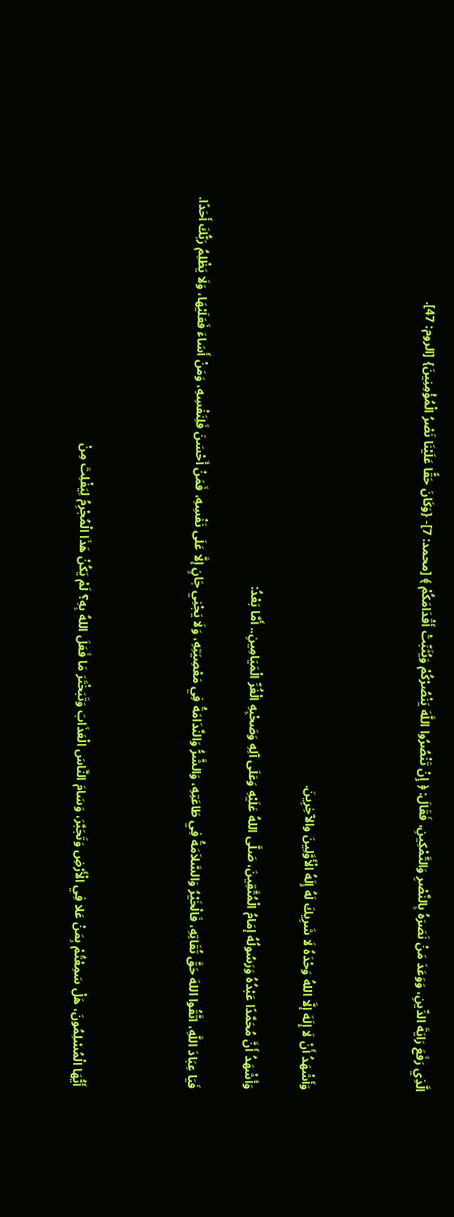الَّذِي رَفَعَ رَايَةَ الدِّينِ، وَوَعَدَ مَنْ نَصَرَهُ بِالنَّصْرِ وَالتَّمْكِينِ، فَقَالَ: ﴿ إِنْ تَنْصُرُوا اللَّهَ يَنْصُرْكُمْ وَيُثَبِّتْ أَقْدَامَكُمْ ﴾ [محمد: 7]- {وَكَانَ حَقًّا عَلَيْنَا نَصْرُ الْمُؤْمِنِينَ} [الروم: 47].



وَأَشْهَدُ أَنْ لَا إِلَهَ إلَّا اللهُ وَحْدَهُ لَا شَرِيكَ لَهُ إِلَهُ الْأَوَّلِينَ والآخِرِينَ.

وَأَشْهَدُ أَنَّ مُحَمَّدًا عَبْدُهُ وَرَسُولُهُ إمَامُ الْمُتَّقِينَ، صَلَّى اللهُ عَلَيْهِ وَعَلَى آلِهِ وَصَحْبِهِ الْغُرِّ الْمَيَامِينِ.. أَمَّا بَعْدُ:

فَيَا عِبَادَ اللَّهِ، اتَّقُوا اللهَ حَقَّ تُقَاتِهِ، فَالْخَيْرُ وَالسَّلاَمَةُ فِي طَاعَتِهِ، وَالشَّرُّ وَالنَّدَامَةُ فِي مَعْصِيَتِهِ، وَلَا يَجْنِي جَانٍ إلَّا عَلَى نَفْسِهِ، فَمَنْ أَحْسَنَ فَلِنَفْسِهِ، وَمَنْ أَسَاءَ فَعَلَيْهَا، وَلَا يَظْلِمُ رَبُّكَ أَحَدًا.



أَيُّهَا الْمُسْلِمُونَ، هَلْ سَمِعْتُمْ بِمَنْ عَلا فِي الْأَرْضِ وَتَجَبَّرَ، وَسَامَ النَّاسَ الْعَذَابَ وَتَبَخْتَرَ مَا فَعَلَ اللهُ بِهِ؟ لَمْ يَكُنْ هَذَا الْمُجْرِمُ لِيَفْلِتَ مِنْ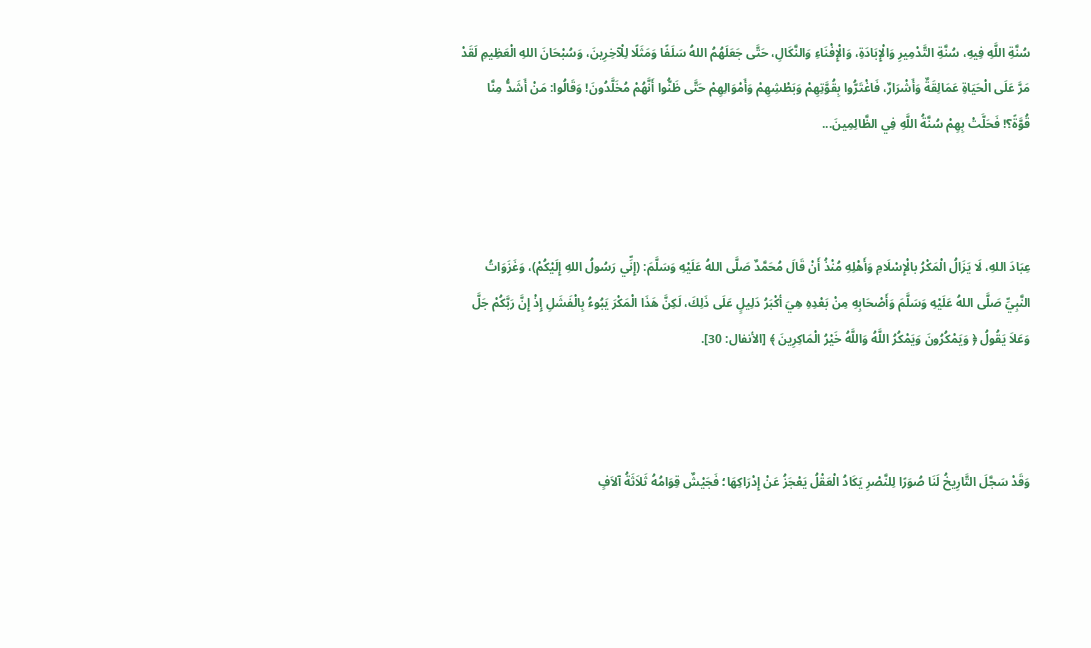سُنَّةِ اللَّهِ فِيهِ، سُنَّةِ التَّدْمِيرِ وَالْإِبَادَةِ، وَالْإِفْنَاءِ وَالنَّكَالِ، حَتَّى جَعَلَهُمُ اللهُ سَلَفًا وَمَثَلًا لِلْآخِرِينَ، وَسُبْحَانَ اللهِ الْعَظِيمِ لَقَدْ مَرَّ عَلَى الْحَيَاةِ عَمَالِقَةٌ وَأَشْرَارٌ، فَاغْتَرُّوا بِقُوَّتِهِمْ وَبَطْشِهِمْ وَأَمْوَالِهِمْ حَتَّى ظَنُّوا أَنَّهُمْ مُخَلَّدُونَ! وَقَالُوا: مَنْ أَشَدُّ مِنَّا قُوَّةً؟! فَحَلَّتْ بِهِمْ سُنَّةُ اللَّهِ فِي الظَّالِمِينَ...



عِبَادَ اللهِ، لَا يَزَالُ الْمَكْرُ بالْإِسْلَامِ وَأَهْلِهِ مُنْذُ أَنْ قَالَ مُحَمَّدٌ صَلَّى اللهُ عَلَيْهِ وَسَلَّمَ: (إِنِّي رَسُولُ اللهِ إِلَيْكُمْ)، وَغَزَوَاتُ النَّبِيِّ صَلَّى اللهُ عَلَيْهِ وَسَلَّمَ وَأَصْحَابِهِ مِنْ بَعْدِهِ هِيَ أكْبَرُ دَلِيلٍ عَلَى ذَلِكَ، لَكِنَّ هَذَا الْمَكْرَ يَبُوءُ بِالْفَشَلِ إِذْ إِنَّ رَبَّكُمْ جَلَّ وَعَلاَ يَقُولُ ﴿ وَيَمْكُرُونَ وَيَمْكُرُ اللَّهُ وَاللَّهُ خَيْرُ الْمَاكِرِينَ ﴾ [الأنفال: 30].



وَقَدْ سَجَّلَ التَّارِيخُ لَنَا صُوَرًا لِلنَّصْرِ يَكَادُ الْعَقْلُ يَعْجَزُ عَنْ إِدْرَاكِهَا؛ فَجَيْشٌ قِوَامُهُ ثَلاَثَةُ آلاَفٍ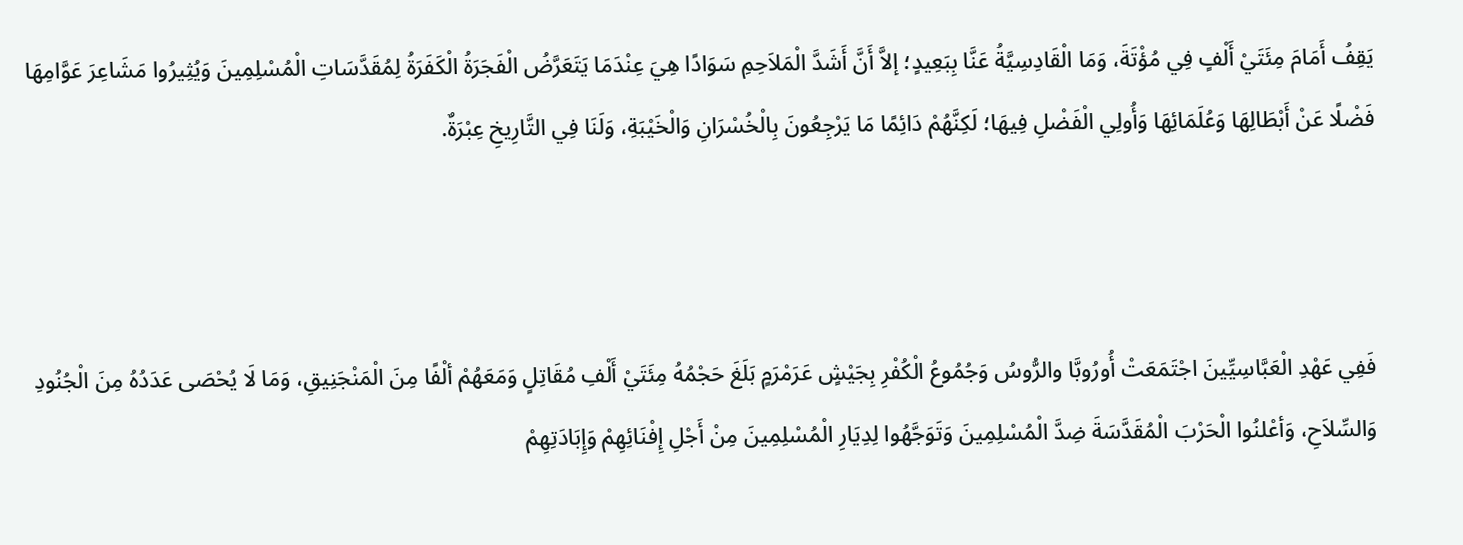يَقِفُ أَمَامَ مِئَتَيْ أَلْفٍ فِي مُؤْتَةَ، وَمَا الْقَادِسِيَّةُ عَنَّا بِبَعِيدٍ؛ إلاَّ أَنَّ أَشَدَّ الْمَلاَحِمِ سَوَادًا هِيَ عِنْدَمَا يَتَعَرَّضُ الْفَجَرَةُ الْكَفَرَةُ لِمُقَدَّسَاتِ الْمُسْلِمِينَ وَيُثِيرُوا مَشَاعِرَ عَوَّامِهَا فَضْلًا عَنْ أَبْطَالِهَا وَعُلَمَائِهَا وَأُولِي الْفَضْلِ فِيهَا؛ لَكِنَّهُمْ دَائِمًا مَا يَرْجِعُونَ بِالْخُسْرَانِ وَالْخَيْبَةِ، وَلَنَا فِي التَّارِيخِ عِبْرَةٌ.



فَفِي عَهْدِ الْعَبَّاسِيِّينَ اجْتَمَعَتْ أُورُوبَّا والرُّوسُ وَجُمُوعُ الْكُفْرِ بِجَيْشٍ عَرَمْرَمٍ بَلَغَ حَجْمُهُ مِئَتَيْ أَلْفِ مُقَاتِلٍ وَمَعَهُمْ ألْفًا مِنَ الْمَنْجَنِيقِ، وَمَا لَا يُحْصَى عَدَدُهُ مِنَ الْجُنُودِ وَالسِّلاَحِ، وَأعْلنُوا الْحَرْبَ الْمُقَدَّسَةَ ضِدَّ الْمُسْلِمِينَ وَتَوَجَّهُوا لِدِيَارِ الْمُسْلِمِينَ مِنْ أَجْلِ إِفْنَائِهِمْ وَإِبَادَتِهِمْ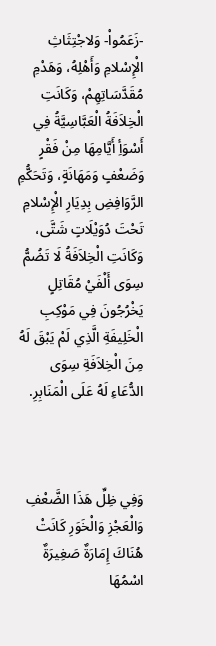-زَعَمُواْ- وَلاجْتِثَاثِ الْإِسْلامِ وَأَهْلِهُ، وَهَدْمِ مُقَدَّسَاتِهِمْ، وَكَانَتِ الْخِلاَفَةُ الْعَبَّاسِيَّةُ فِي أَسْوَأِ أَيَّامِهَا مِنْ فَقْرٍ وَضَعْفٍ وَمَهَانَةٍ، وَتَحَكُّمِ الرَّوَافِضِ بِدِيَارِ الْإِسْلامِ تَحْتَ دُوَيْلَاتٍ شَتَّى، وَكَانَتِ الْخِلاَفَةُ لَا تَضُمُّ سِوَى أَلْفَيْ مُقَاتِلٍ يَخْرُجُونَ فِي مَوْكِبِ الْخَلِيفَةِ الَّذِي لَمْ يَبْقَ لَهُ مِنَ الْخِلاَفَةِ سِوَى الدُّعَاءِ لَهُ عَلَى الْمَنَابِرِ.



وَفِي ظِلِّ هَذَا الضَّعْفِ وَالْعَجْزِ وَالْخَوَرِ كَانَتْ هُنَاكَ إِمَارَةٌ صَغِيرَةٌ اسْمُهَا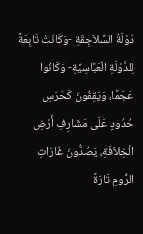دَوْلَةُ السَّلاَجِقَةِ -وَكَانَتْ تَابِعَةً لِلدَّوْلَةِ الْعَبَّاسِيَّةِ- وَكَانُوا عَجَمًا، وَيَقِفُونَ كَحَرَسِ حُدُودٍ عَلَى مَشَارِفِ أَرْضِ الْخِلاَفَةِ، يَصُدُّونَ غَارَاتِ الرُّومِ تَارَةً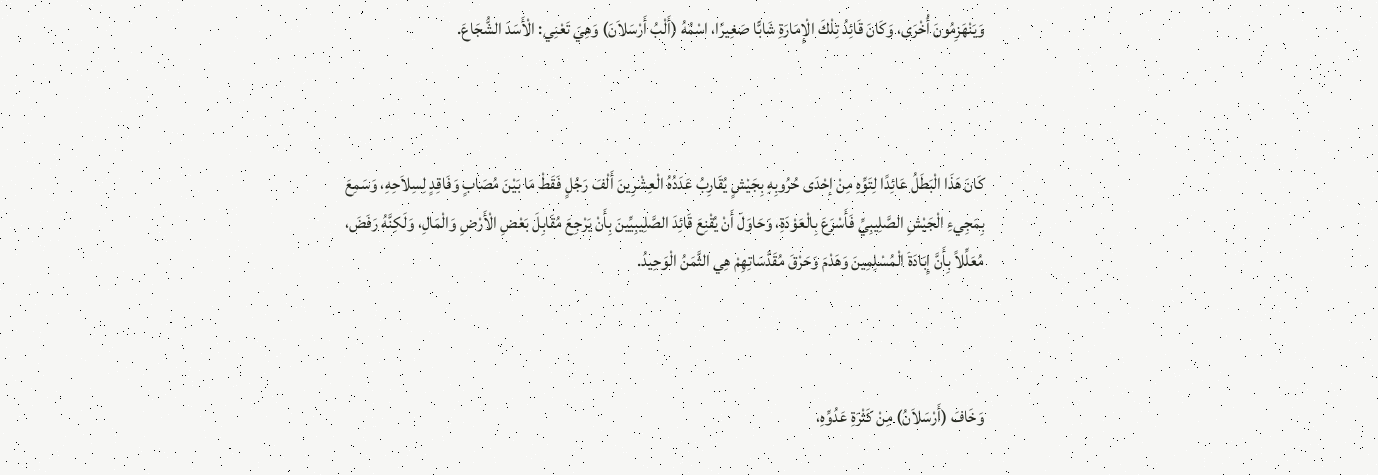وَيَنْهَزِمُونَ أُخْرَى، وَكَانَ قَائِدُ تِلْكَ الْإِمَارَةِ شَابًّا صَغِيرًا، اسْمُهُ (أَلْبُ أَرْسَلاَنَ) وَهِيَ تَعْنِي: الْأَسَدَ الشُّجَاعَ.



كَانَ هَذَا الْبَطَلُ عَائِدًا لِتَوِّهِ مِنْ إحْدَى حُرُوبِهِ بِجَيْشٍ يُقَارِبُ عَدَدُهُ الْعِشْرِينَ أَلْفَ رَجُلٍ فَقَطْ مَا بَيْنَ مُصَابٍ وَفَاقِدٍ لِسِلاَحِهِ، وَسَمِعَ بِمَجِيءِ الْجَيْشِ الصَّلِيبِيِّ فَأَسْرَعَ بِالْعَوْدَةِ، وَحَاوَلَ أَنْ يُقْنِعَ قَائِدَ الصَّلِيبِيِّينَ بِأَنْ يَرْجِعَ مُقَابِلَ بَعْضِ الْأَرْضِ وَالْمَالِ، وَلَكِنَّهُ رَفَضَ، مُعَلِّلاً بِأَنَّ إِبَادَةَ الْمُسْلِمِينَ وَهَدْمَ وَحَرْقَ مُقَدَّسَاتِهِمْ هِي الثَّمَنُ الْوَحِيدُ.



وَخَافَ (أَرْسَلاَنُ) مِنْ كَثْرَةِ عَدُوِّهِ،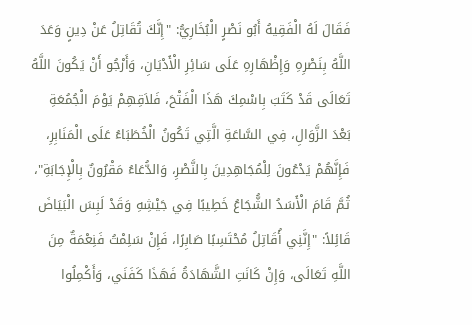فَقَالَ لَهُ الْفَقِيهُ أَبُو نَصْرٍ الْبُخَارِيُّ: "إِنَّكَ تُقَاتِلُ عَنْ دِينٍ وَعَدَ اللَّهُ بِنَصْرِهِ وَإِظْهَارِهِ عَلَى سَائِرِ الْأَدْيَانِ، وَأَرْجُو أَنْ يَكُونَ اللَّهُ تَعَالَى قَدْ كَتَبَ بِاسْمِكَ هَذَا الْفَتْحَ، فَلاَقِهِمْ يَوْمَ الْجُمُعَةِ بَعْدَ الزَّوَالِ، فِي السَّاعَةِ الَّتِي تَكُونُ الْخُطَبَاءُ عَلَى الْمَنَابِرِ، فَإِنَّهُمْ يَدْعُونَ لِلْمُجَاهِدِينَ بِالنَّصْرِ، وَالدُّعَاءُ مَقْرُونٌ بِالْإِجَابَةِ"، ثُمَّ قَامَ الْأَسَدُ الشُّجَاعُ خَطِيبًا فِي جَيْشِهِ وَقَدْ لَبِسَ الْبَيَاضَ قَائِلاً: "إِنَّنِي أُقَاتِلُ مُحْتَسِبًا صَابِرًا، فَإِنْ سَلِمْتُ فَنِعْمَةٌ مِنَ اللَّهِ تَعَالَى، وَإِنْ كَانَتِ الشَّهَادَةُ فَهَذَا كَفَنَي، وَأَكْمِلُوا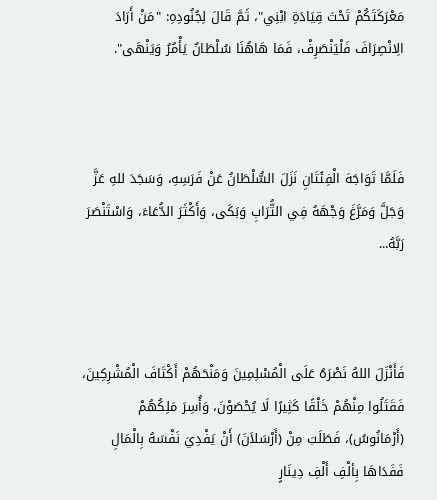مَعْرَكَتَكُمْ تَحْتَ قِيَادَةِ ابْنِي"، ثَمَّ قَالَ لِجُنُودِهِ: "مَنْ أَرَادَ الِانْصِرَافَ فَلْيَنْصَرِفْ، فَمَا هَاهُنَا سُلْطَانٌ يَأْمُرُ وَيَنْهَى".



فَلَمَّا تَوَاجَهَ الْفِئَتَانِ نَزَلَ السُّلْطَانُ عَنْ فَرَسِهِ، وَسَجَدَ للهِ عَزَّ وَجَلَّ وَمَرَّغَ وَجْهَهُ فِي التُّرَابِ وَبَكَى، وَأَكْثَرَ الدُّعَاءَ، وَاسْتَنْصَرَ رَبَّهُ...



فَأَنْزَلَ اللهُ نَصْرَهُ عَلَى الْمُسْلِمِينَ وَمَنْحَهُمْ أَكْتَافَ الْمُشْرِكِينَ، فَقَتَلُوا مِنْهُمْ خَلْقًا كَثِيرًا لَا يُحْصَوْنَ، وَأُسِرَ مَلِكُهُمْ (أَرْمَانُوسُ)، فَطَلَبَ مِنْ (أَرْسَلاَنَ) أَنْ يَفْدِيَ نَفْسَهُ بِالْمَالِ فَفَدَاهَا بِألْفِ أَلْفِ دِينَارٍ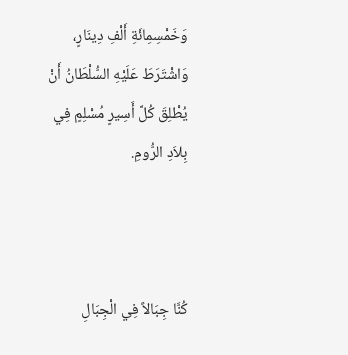وَخَمْسِمِائَةِ أَلْفِ دِينَارٍ، وَاشْتَرَطَ عَلَيْهِ السُّلْطَانُ أَنْ يُطْلِقَ كُلَّ أَسِيرٍ مُسْلِمٍ فِي بِلاَدِ الرُّومِ.



كُنَّا جِبَالاً فِي الْجِبَالِ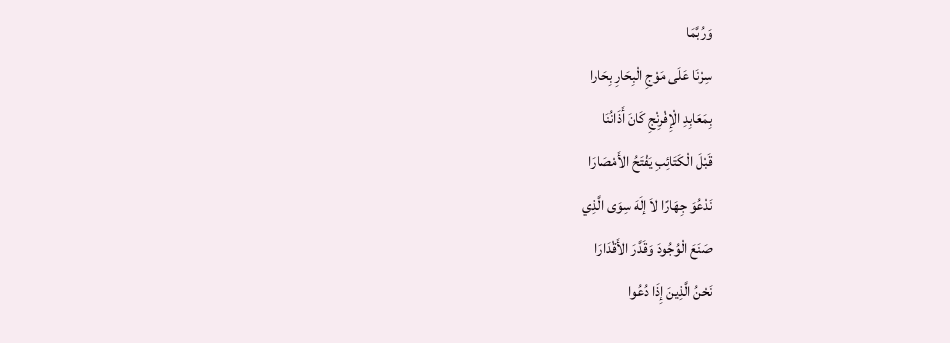وَرُبَّمَا
سِرْنَا عَلَى مَوْجِ الْبِحَارِ بِحَارا
بِمَعَابِدِ الْإِفْرِنْجِ كَانَ أَذَانُنَا
قَبْلَ الْكَتَائِبِ يَفْتَحُ الأَمْصَارَا
نَدْعُوَ جِهَارًا لاَ إلَهَ سِوَى الَّذِي
صَنَعَ الْوُجُودَ وَقَدَّرَ الأَقْدَارَا
نَحْنُ الَّذِينَ إِذَا دُعُوا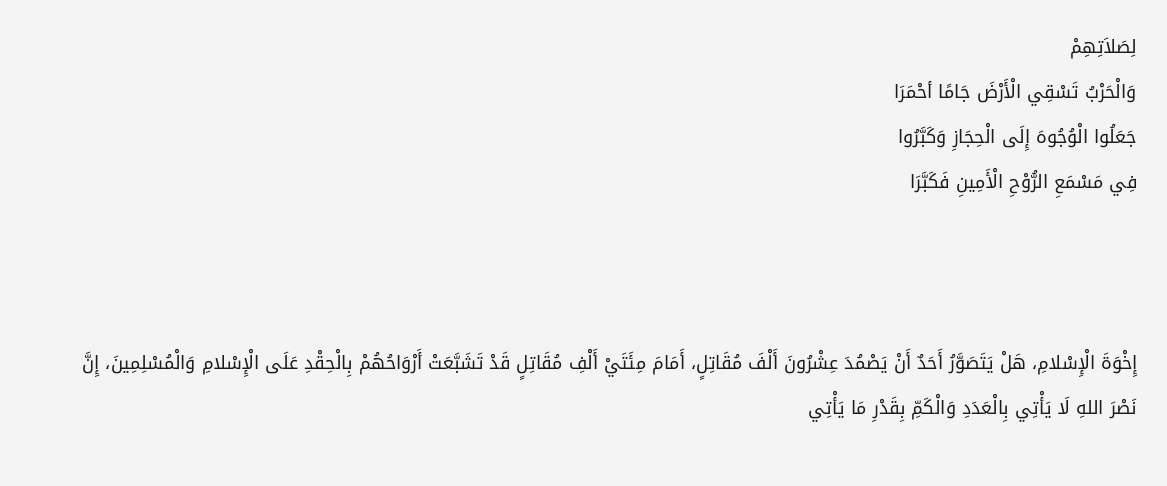لِصَلاَتِهِمْ
وَالْحَرْبُ تَسْقِي الْأَرْضَ جَامًا أحْمَرَا
جَعَلُوا الْوُجُوهَ إِلَى الْحِجَازِ وَكَبَّرُوا
فِي مَسْمَعِ الرُّوْحِ الْأَمِينِ فَكَبَّرَا



إِخْوَةَ الْإِسْلامِ، هَلْ يَتَصَوَّرُ أَحَدٌ أَنْ يَصْمُدَ عِشْرُونَ أَلْفَ مُقَاتِلٍ، أَمَامَ مِئَتَيْ أَلْفِ مُقَاتِلٍ قَدْ تَشَبَّعَتْ أَرْوَاحُهُمْ بِالْحِقْدِ عَلَى الْإِسْلامِ وَالْمُسْلِمِينَ، إِنَّ نَصْرَ اللهِ لَا يَأْتِي بِالْعَدَدِ وَالْكَمِّ بِقَدْرِ مَا يَأْتِي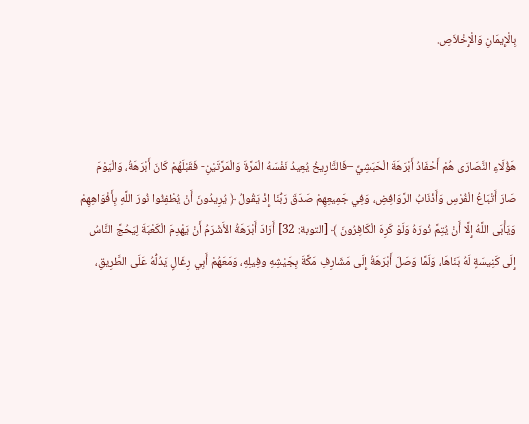بِالْإِيمَانِ وَالْإِخْلاَصِ.



هَؤُلَاءِ النَّصَارَى هُمْ أَحْفَادُ أَبْرَهَةَ الْحَبَشِيِّ –فَالتَّارِيخُ يُعِيدُ نَفْسَهُ الْمَرَّةَ وَالْمَرَّتَيْنِ- فَقَبْلَهُمْ كَانَ أَبْرَهَةُ، وَالْيَوْمَ صَارَ أَتْبَاعُ الْفُرْسِ وَأَذْنَابُ الرَّوَافِضِ، وَفِي جَمِيعِهِمْ صَدَقَ رَبُّنَا إِذْ يَقُولُ ﴿ يُرِيدُونَ أَنْ يُطْفِئُوا نُورَ اللَّهِ بِأَفْوَاهِهِمْ وَيَأْبَى اللَّهُ إِلَّا أَنْ يُتِمَّ نُورَهُ وَلَوْ كَرِهَ الْكَافِرُونَ ﴾ [التوبة: 32] أَرَادَ أَبْرَهَةُ الأَشْرَمُ أَنْ يَهْدِمَ الْكَعْبَةَ لِيَحُجَّ النَّاسُ إِلَى كَنِيسَةٍ لَهُ بَنَاهَا، وَلَمَّا وَصَلَ أَبْرَهَةُ إِلَى مَشَارِفِ مَكَّةَ بِجَيْشِهِ وفِيلِهِ، وَمَعَهُمْ أَبِي رِغَالٍ يَدُلُّهُ عَلَى الطَّرِيقِ،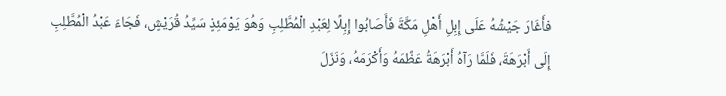فأَغَارَ جَيْشُهُ عَلَى إِبِلِ أَهْلِ مَكَّةَ فَأَصَابُوا إِبِلًا لِعَبْدِ الْمُطَّلِبِ وَهُوَ يَوْمَئِذٍ سَيِّدُ قُرَيْشٍ، فَجَاءَ عَبْدُ الْمُطَّلِبِ إِلَى أَبْرَهَةَ، فَلَمَّا رَآهُ أَبْرَهَةُ عَظَّمَهُ وَأَكْرَمَهُ، وَنَزَلَ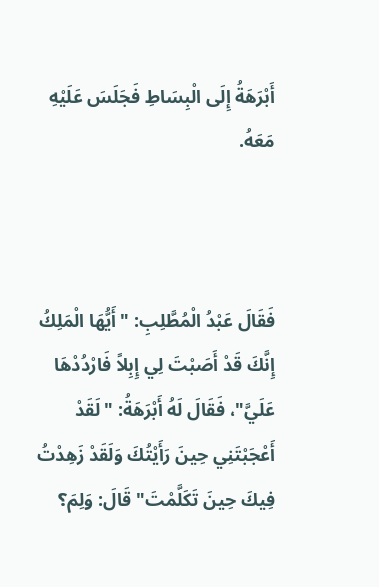أَبْرَهَةُ إِلَى الْبِسَاطِ فَجَلَسَ عَلَيْهِ مَعَهُ.



فَقَالَ عَبْدُ الْمُطَّلِبِ: "أَيُّهَا الْمَلِكُ إِنَّكَ قَدْ أَصَبْتَ لِي إِبِلاً فَارْدُدْهَا عَلَيَّ"، فَقَالَ لَهُ أَبْرَهَةُ: "لَقَدْ أَعْجَبْتَنِي حِينَ رَأَيْتُكَ وَلَقَدْ زَهِدْتُ فِيكَ حِينَ تَكَلَّمْتَ" قَالَ: وَلِمَ؟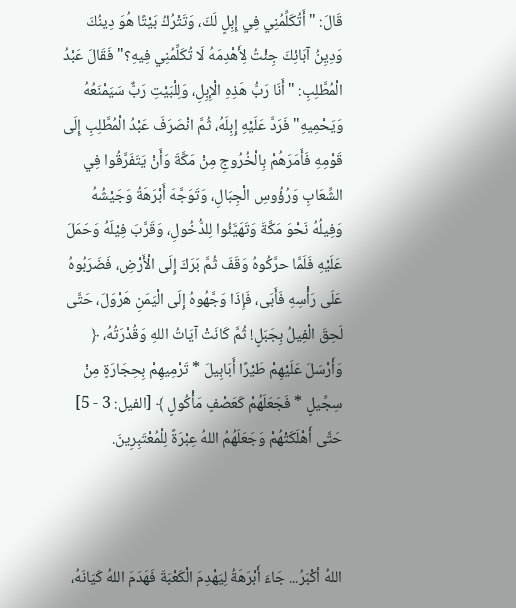قَالَ: "أَتُكَلِّمُنِي فِي إِبِلٍ لَكَ، وَتَتْرُكُ بَيْتًا هُوَ دِينُكَ وَدِيِنُ آبَائِكَ جِئْتُ لِأَهْدِمَهُ لَا تُكَلِّمُنِي فِيهِ؟" فَقَالَ عَبْدُ الْمُطَّلِبِ: "أَنَا رَبُّ هَذِهِ الْإِبِلِ، وَلِلْبَيْتِ رَبٌّ سَيَمْنَعُهُ وَيَحْمِيهِ" فَرَدَّ عَلَيْهِ إِبِلَهُ، ثُمَّ انْصَرَفَ عَبْدُ الْمُطَّلِبِ إِلَى قَوْمِهِ فَأَمَرَهُمْ بِالْخُرُوجِ مِنْ مَكَّةَ وَأَنْ يَتَفَرَّقُوا فِي الشِّعَابِ وَرُؤُوسِ الْجِبَالِ، وَتَوَجَّهَ أَبْرَهَةُ وَجَيْشُهُ وَفِيلُهُ نَحْوَ مَكَّةَ وَتَهَيَّئُوا لِلدُّخُولِ، وَقَرَّبَ فِيْلَهُ وَحَمَلَ عَلَيْهِ فَلَمَّا حرَّكُوهُ وَقَفَ ثُمَّ بَرَكَ إِلَى الْأَرْضِ، فَضَرَبُوهُ عَلَى رَأْسِهِ فَأَبَى، فَإِذَا وَجَّهُوهُ إِلَى الْيَمَنِ هَرْوَلَ، حَتَّى لَحِقَ الْفِيلُ بِجَبَلٍ! ثُمَّ كَانَتْ آيَاتُ اللهِ وَقُدْرَتُهُ، ﴿ وَأَرْسَلَ عَلَيْهِمْ طَيْرًا أَبَابِيلَ * تَرْمِيهِمْ بِحِجَارَةٍ مِنْ سِجِّيلٍ * فَجَعَلَهُمْ كَعَصْفٍ مَأْكُولٍ ﴾ [الفيل: 3 - 5] حَتَّى أَهْلَكَتْهُمْ وَجَعَلَهُمُ اللهُ عِبْرَةً لِلْمُعْتَبِرِينَ.



اللهُ أكْبَرُ... جَاءَ أَبْرَهَةُ لِيَهْدِمَ الْكَعْبَةَ فَهَدَمَ اللهُ كَيَانَهُ،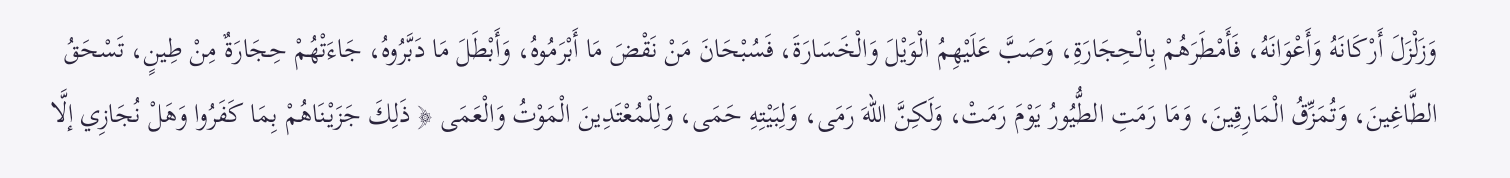وَزَلْزَلَ أَرْكَانَهُ وَأَعْوَانَهُ، فَأَمْطَرَهُمْ بِالْحِجَارَةِ، وَصَبَّ عَلَيْهِمُ الْوَيْلَ وَالْخَسَارَةَ، فَسُبْحَانَ مَنْ نَقْضَ مَا أَبْرَمُوهُ، وَأَبْطَلَ مَا دَبَّرُوهُ، جَاءَتْهُمْ حِجَارَةٌ مِنْ طِينٍ، تَسْحَقُ الطَّاغِينَ، وَتُمَزِّقُ الْمَارِقِينَ، وَمَا رَمَتِ الطُّيُورُ يَوْمَ رَمَتْ، وَلَكِنَّ اللهَ رَمَى، وَلِبَيْتِهِ حَمَى، وَلِلْمُعْتَدِينَ الْمَوْتُ وَالْعَمَى ﴿ ذَلِكَ جَزَيْنَاهُمْ بِمَا كَفَرُوا وَهَلْ نُجَازِي إلَّا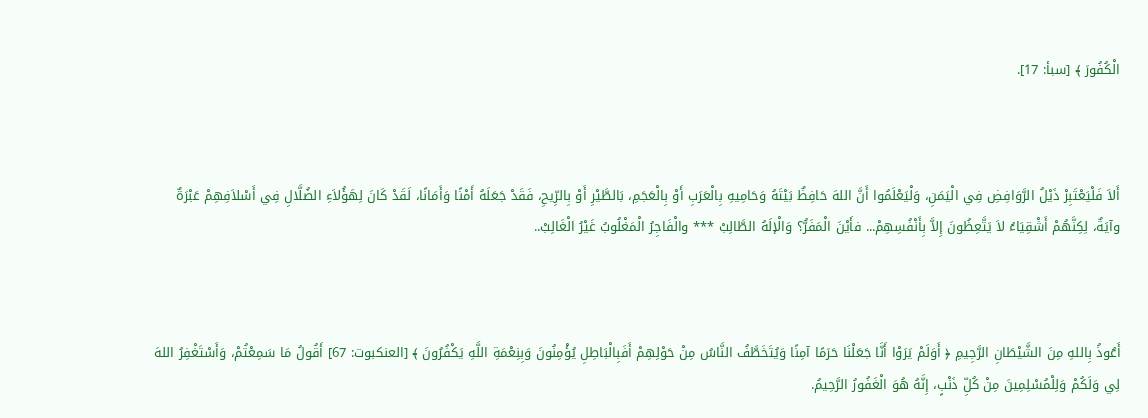الْكُفُورَ ﴾ [سبأ: 17].



أَلاَ فَلْيَعْتَبِرْ ذَيْلُ الرَّوَافِضِ فِي الْيَمَنِ، وَلْيَعْلَمُوا أَنَّ اللهَ حَافِظٌ بَيْتَهُ وَحَامِيهِ بِالْعَرَبِ أَوْ بِالْعَجَمِ، بَالطَّيْرِ أَوْ بِالرِّيحِ، فَقَدْ جَعَلَهُ أَمْنًا وَأَمَانًا، لَقَدْ كَانَ لِهَؤُلاَءِ الضُلَّالِ فِي أَسْلاَفِهِمْ عَبْرَةٌ وآيَةٌ، لِكِنَّهُمْ أَشْقِيَاءُ لاَ يَتَّعِظُونَ إِلاَّ بِأَنْفُسِهِمْ... فأَيْنَ الْمَفَرُّ؟ وَالْإلَهُ الطَّالِبْ *** والْفَاجِرُ الْمَغْلُوبُ غَيْرُ الْغَالِبْ..



أَعُوذُ بِاللهِ مِنَ الشَّيْطَانِ الرَّجِيمِ ﴿ أَوَلَمْ يَرَوْا أَنَّا جَعَلْنَا حَرَمًا آمِنًا وَيُتَخَطَّفُ النَّاسُ مِنْ حَوْلِهِمْ أَفَبِالْبَاطِلِ يُؤْمِنُونَ وَبِنِعْمَةِ اللَّهِ يَكْفُرُونَ ﴾ [العنكبوت: 67] أَقُولُ مَا سَمِعْتُمْ، وَأَسْتَغْفِرُ اللهَ لِي وَلَكُمْ وَلِلْمُسْلِمِينَ مِنْ كُلِّ ذَنْبٍ، إِنَّهُ هُوَ الْغَفُورُ الرَّحِيمُ.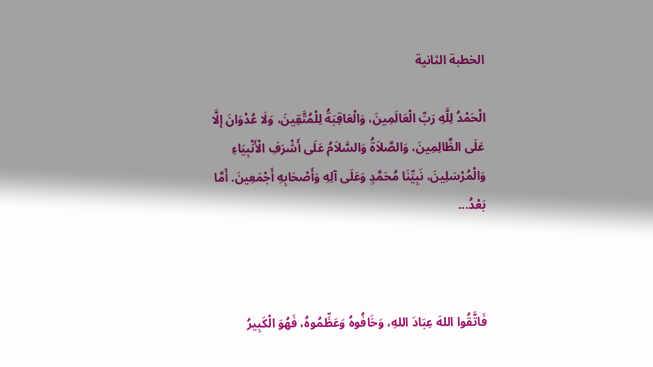الخطبة الثانية

الْحَمْدُ لِلَّهِ رَبِّ الْعَالَمِينَ، وَالْعَاقِبَةُ لِلْمُتَّقِينَ، وَلَا عُدْوَانَ إلَّا عَلَى الظَّالِمِينَ، وَالصَّلاَةُ وَالسَّلاَمُ عَلَى أَشْرَفِ الْأَنْبِيَاءِ وَالْمُرْسَلِينَ، نَبِيِّنَا مُحَمَّدٍ وَعَلَى آلِهِ وَأَصْحَابِهِ أَجْمَعِينَ. أَمَّا بَعْدُ...



فَاتَّقُوا اللهَ عِبَادَ اللهِ، وَخَافُوهُ وَعَظِّمُوهُ، فَهُوَ الْكَبِيرُ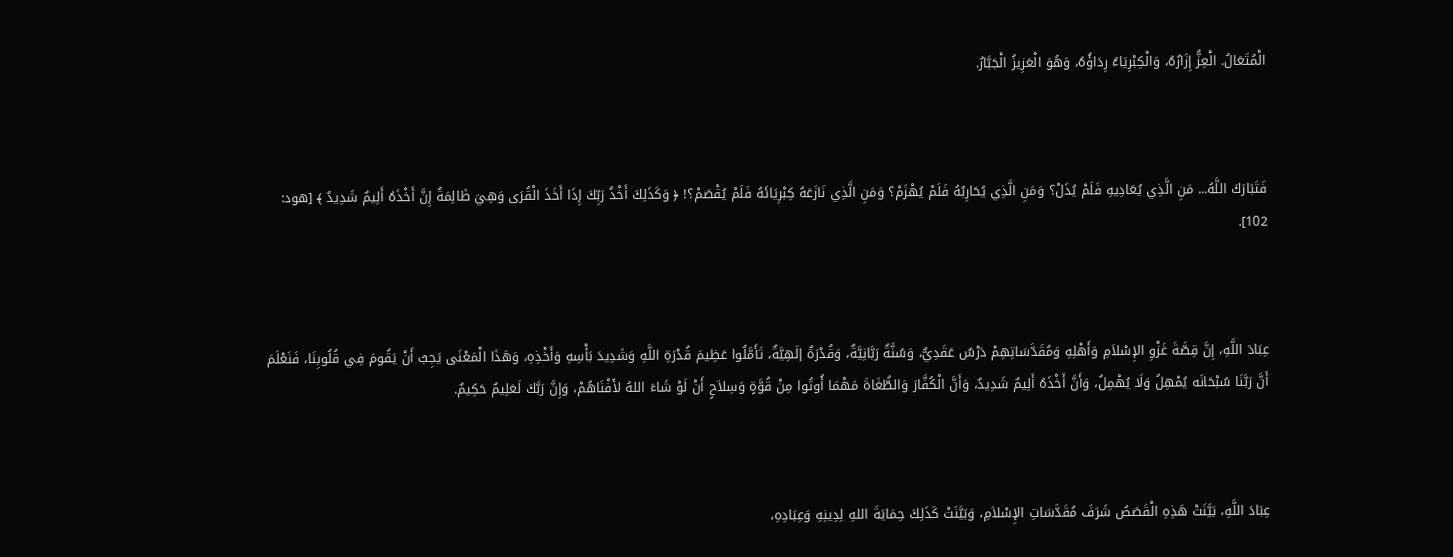الْمُتَعَالُ. الْعِزُّ إِزَارُهُ، وَالْكِبْرِيَاءُ رِدَاؤُهُ، وَهُوَ الْعَزِيزُ الْجَبَّارُ.



فَتَبَارَكَ اللَّهُ... مَنِ الَّذِي يُعَادِيهِ فَلَمْ يُذَلْ؟ وَمَنِ الَّذِي يُحَارِبُهُ فَلَمْ يُهْزَمْ؟ وَمَنِ الَّذِي نَازَعَهُ كِبْرِيَائَهُ فَلَمْ يُقْصَمْ؟! ﴿ وَكَذَلِكَ أَخْذُ رَبِّكَ إِذَا أَخَذَ الْقُرَى وَهِيَ ظَالِمَةٌ إِنَّ أَخْذَهُ أَلِيمٌ شَدِيدٌ ﴾ [هود: 102].



عِبَادَ اللَّهِ، إِنَّ قِصَّةَ غَزْوِ الإِسْلاَمِ وَأَهْلِهِ وَمُقَدَّسَاتِهِمْ دَرْسٌ عَقَدِيٌّ، وَسُنَّةٌ رَبَّانِيَّةٌ، وَقُدْرَةٌ إلَهِيَّةٌ، تَأَمَّلُوا عَظِيمَ قُدْرَةِ اللَّهِ وَشَدِيدَ بَأْسِهِ وَأَخْذِهِ، وَهَذَا الْمَعْنَى يَجِبُ أَنْ يَقُومَ فِي قُلُوبِنَا، فَنَعْلَمَ أَنَّ رَبَّنَا سُبْحَانَه يُمْهِلُ وَلَا يُهْمِلُ، وَأَنَّ أَخْذَهُ أَلِيمٌ شَدِيدٌ، وَأَنَّ الْكُفَّارَ وَالطُّغَاةَ مَهْمَا أُوتُوا مِنْ قُوَّةٍ وَسِلاَحٍ أَنْ لَوْ شَاءَ اللهُ لأَفْنَاهُمْ، وَإِنَّ رَبَّكَ لَعَلِيمٌ حَكِيمٌ.



عِبَادَ اللَّهِ، بَيَّنَتْ هَذِهِ الْقَصَصُ شَرَفَ مُقَدَّسَاتِ الإِسْلاَمِ، وَبَيَّنَتْ كَذَلِكَ حِمَايَةَ اللهِ لِدِينِهِ وَعِبَادِهِ،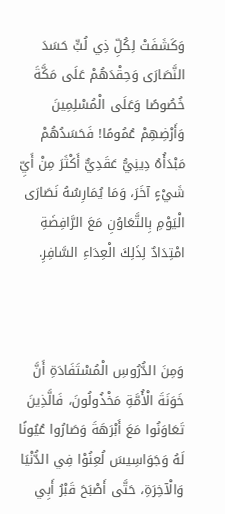وَكَشَفَتْ لِكُلِّ ذِي لُبٍّ حَسَدَ النَّصَارَى وَحِقْدَهُمْ عَلَى مَكَّةَ خُصُوصًا وَعَلَى الْمُسْلِمِينَ وَأَرْضِهِمْ عُمُومًا! فَحَسَدُهُمْ مَبْدَأُهُ دِينِيُّ عَقَدِيٌّ أَكْثَرَ مِنْ أَيِّ شَيْءٍ آخَرَ، وَمَا يُمَارِسُهُ نَصَارَى الْيَوْمِ بِالتَّعَاوُنِ مَعَ الرَّافِضَةِ امْتِدَادٌ لِذَلِكَ الْعِدَاءِ السَّافِرِ.



وَمِنَ الدُّرُوسِ الْمُسْتَفَادَةِ أَنَّ خَوَنَةَ الْأُمَّةِ مَخْذُولُونَ، فَالَّذِينَ تَعَاوَنُوا مَعَ أَبْرَهَةَ وَصَارُوا عُيُونًا لَهُ وَجَوَاسِيسَ لُعِنُوْا فِي الدُّنْيَا وَالْآخِرَةِ، حَتَّى أَصْبَحَ قَبْرُ أَبِي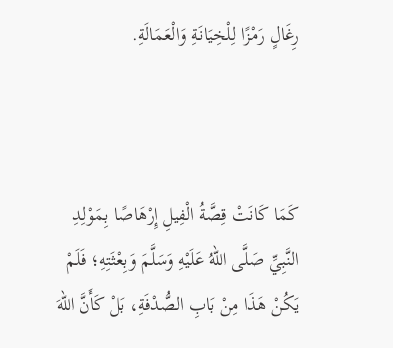رِغَالٍ رَمْزًا لِلْخِيَانَةِ وَالْعَمَالَةِ.



كَمَا كَانَتْ قِصَّةُ الْفِيلِ إِرْهَاصًا بِمَوْلِدِ النَّبِيِّ صَلَّى اللهُ عَلَيْهِ وَسَلَّمَ وَبِعْثَتِهِ؛ فَلَمْ يَكُنْ هَذَا مِنْ بَابِ الصُّدْفَةِ، بَلْ كَأَنَّ اللهَ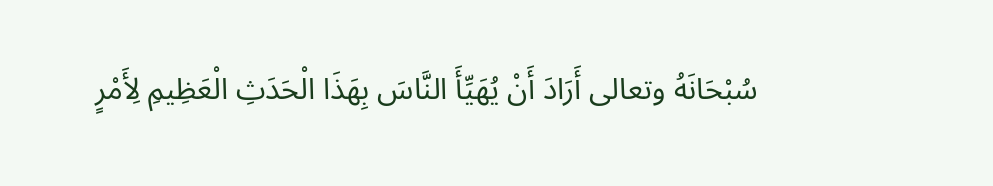سُبْحَانَهُ وتعالى أَرَادَ أَنْ يُهَيِّأَ النَّاسَ بِهَذَا الْحَدَثِ الْعَظِيمِ لِأَمْرٍ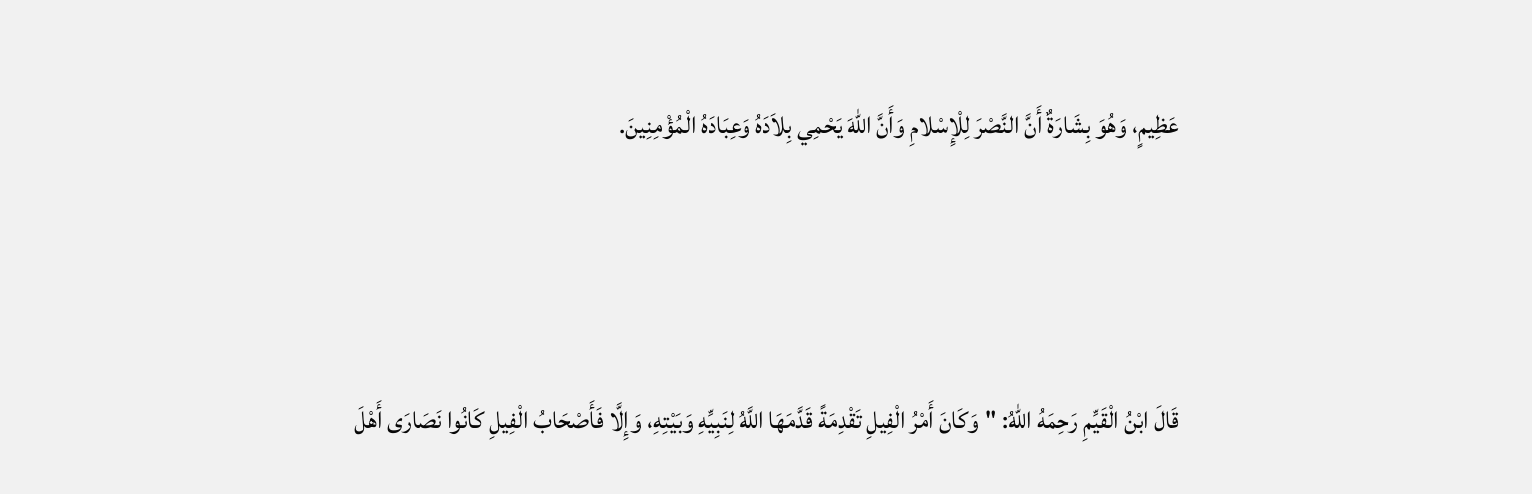عَظِيمٍ، وَهُوَ بِشَارَةٌ أَنَّ النَّصْرَ لِلْإِسْلامِ وَأَنَّ اللهَ يَحْمِي بِلاَدَهُ وَعِبَادَهُ الْمُؤْمِنِينَ.



قَالَ ابْنُ الْقَيِّمِ رَحِمَهُ اللهُ: "وَكَانَ أَمْرُ الْفِيلِ تَقْدِمَةً قَدَّمَهَا اللَّهُ لِنَبِيِّهِ وَبَيْتِهِ، وَإِلَّا فَأَصْحَابُ الْفِيلِ كَانُوا نَصَارَى أَهْلَ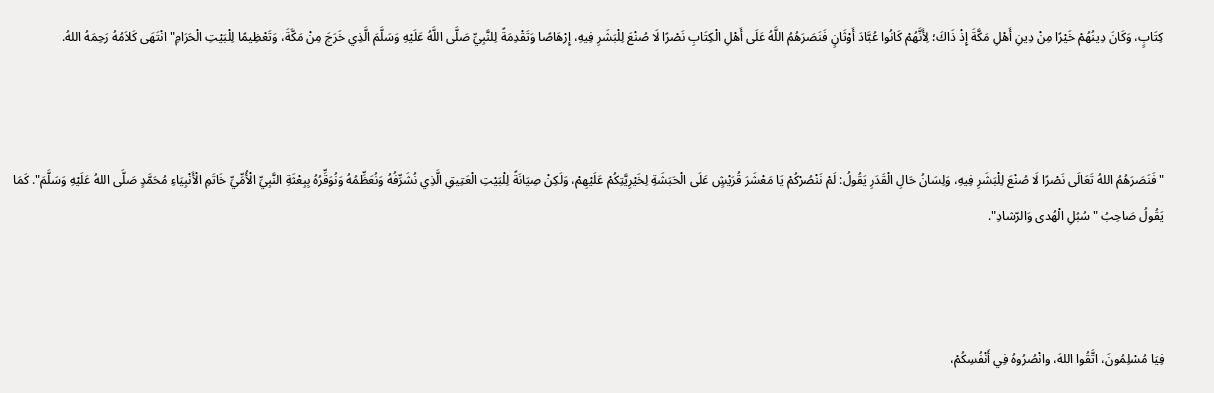كِتَابٍ، وَكَانَ دِينُهُمْ خَيْرًا مِنْ دِينِ أَهْلِ مَكَّةَ إِذْ ذَاكَ؛ لِأَنَّهُمْ كَانُوا عُبَّادَ أَوْثَانٍ فَنَصَرَهُمُ اللَّهُ عَلَى أَهْلِ الْكِتَابِ نَصْرًا لَا صُنْعَ لِلْبَشَرِ فِيهِ، إِرْهَاصًا وَتَقْدِمَةً لِلنَّبِيِّ صَلَّى اللَّهُ عَلَيْهِ وَسَلَّمَ الَّذِي خَرَجَ مِنْ مَكَّةَ، وَتَعْظِيمًا لِلْبَيْتِ الْحَرَامِ" انْتَهَى كَلاَمُهُ رَحِمَهُ اللهُ.



"فَنَصَرَهُمُ اللهُ تَعَالَى نَصْرًا لَا صُنْعَ لِلْبَشَرِ فِيهِ، وَلِسَانُ حَالِ الْقَدَرِ يَقُولُ: لَمْ نَنْصُرْكُمْ يَا مَعْشَرَ قُرَيْشٍ عَلَى الْحَبَشَةِ لِخَيْرِيَّتِكُمْ عَلَيْهِمْ، وَلَكِنْ صِيَانَةً لِلْبَيْتِ الْعَتِيقِ الَّذِي نُشَرِّفُهُ وَنُعَظِّمُهُ وَنُوَقِّرُهُ بِبِعْثَةِ النَّبِيِّ الْأُمِّيِّ خَاتَمِ الْأَنْبِيَاءِ مُحَمَّدٍ صَلَّى اللهُ عَلَيْهِ وَسَلَّمَ". كَمَا يَقُولُ صَاحِبُ "سُبُلِ الْهُدى وَالرّشادِ".



فِيَا مُسْلِمُونَ، اتَّقُوا اللهَ، وانْصُرُوهُ فِي أَنْفُسِكُمْ،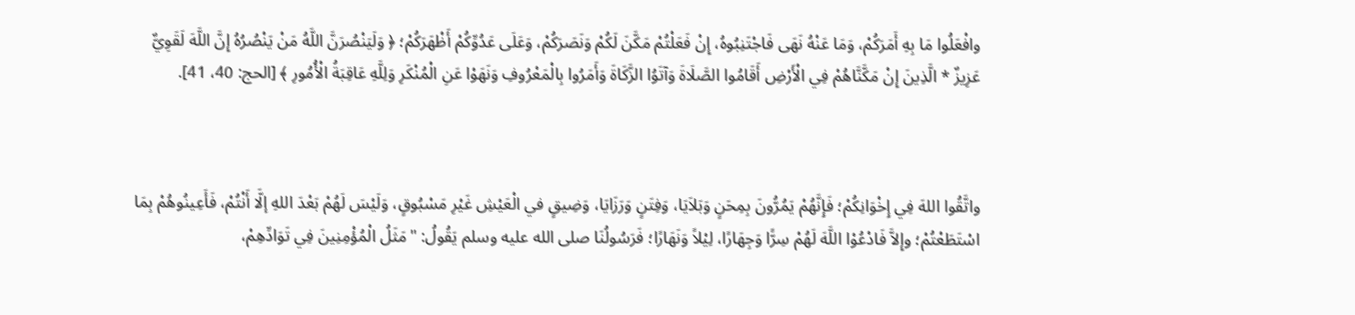وافْعَلُوا مَا بِهِ أَمَرَكُمْ، وَمَا عَنْهُ نَهَى فَاجْتَنِبُوهُ، إِنْ فَعَلْتُمْ مَكَّنَ لَكُمْ وَنَصَرَكُمْ، وَعَلَى عَدُوِّكُمْ أَظْهَرَكُمْ؛ ﴿ وَلَيَنْصُرَنَّ اللَّهُ مَنْ يَنْصُرُهُ إِنَّ اللَّهَ لَقَوِيٌّ عَزِيزٌ * الَّذِينَ إِنْ مَكَّنَّاهُمْ فِي الْأَرْضِ أَقَامُوا الصَّلَاةَ وَآتَوُا الزَّكَاةَ وَأَمَرُوا بِالْمَعْرُوفِ وَنَهَوْا عَنِ الْمُنْكَرِ وَلِلَّهِ عَاقِبَةُ الْأُمُورِ ﴾ [الحج: 40، 41].



واتَّقُوا اللهَ فِي إِخْوَانِكُمْ؛ فَإِنَّهُمْ يَمُرُّونَ بِمِحَنٍ وَبَلاَيَا، وَفِتَنٍ وَرَزَايَا، وَضِيقٍ في الْعَيْشِ غَيْرِ مَسْبُوقٍ، وَلَيْسَ لَهُمْ بَعْدَ اللهِ إلَّا أَنْتُمْ، فَأَعِينُوهُمْ بِمَا اسْتَطَعْتُمْ؛ وإِلاَّ فَادْعُوْا اللَّهَ لَهُمْ سِرًّا وَجِهَارًا، لِيْلاً وَنَهَارًا؛ فَرَسُولُنَا صلى الله عليه وسلم يَقُولُ: "مَثَلُ الْمُؤْمِنِينَ فِي تَوَادِّهِمْ،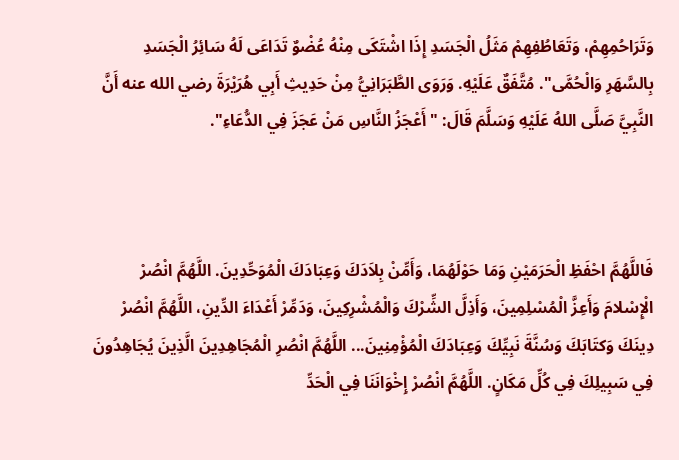وَتَرَاحُمِهِمْ، وَتَعَاطُفِهِمْ مَثَلُ الْجَسَدِ إِذَا اشْتَكَى مِنْهُ عُضْوٌ تَدَاعَى لَهُ سَائِرُ الْجَسَدِ بِالسَّهَرِ وَالْحُمَّى". مُتَّفَقٌ عَلَيْهِ. وَرَوَى الطَّبَرَانِيُّ مِنْ حَدِيثِ أَبِي هُرَيْرَةَ رضي الله عنه أَنَّ النَّبِيَّ صَلَّى اللهُ عَلَيْهِ وَسَلَّمَ قَالَ: "أَعْجَزُ النَّاسِ مَنْ عَجَزَ فِي الدُّعَاءِ".



فَاللَّهُمَّ احْفَظِ الْحَرَمَيْنِ وَمَا حَوْلَهُمَا، وَأَمِّنْ بِلاَدَكَ وَعِبَادَكَ الْمُوَحِّدِينَ. اللَّهُمَّ انْصُرْ الْإِسْلامَ وَأَعِزَّ الْمُسْلِمِينَ، وَأَذِلَّ الشِّرْكَ وَالْمُشْرِكِينَ، وَدَمِّرْ أَعْدَاءَ الدِّينِ، اللَّهُمَّ انْصُرْ دِينَكَ وَكتَابَكَ وَسُنَّةَ نَبِيِّكَ وَعِبَادَكَ الْمُؤْمِنِينَ... اللَّهُمَّ انْصُرِ الْمُجَاهِدِينَ الَّذِينَ يُجَاهِدُونَ فِي سَبِيلِكَ فِي كُلِّ مَكَانٍ. اللَّهُمَّ انْصُرْ إِخْوَانَنَا فِي الْحَدِّ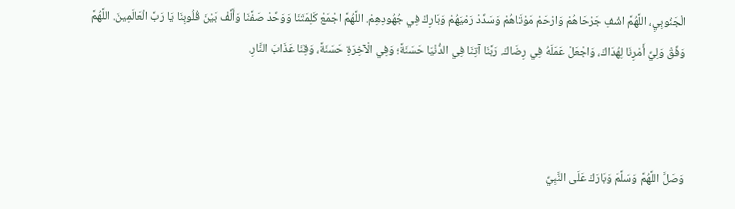الْجَنُوبِيِ، اللَّهُمَّ اشْفِ جَرْحَاهُمْ وَارْحَمْ مَوْتَاهُمْ وَسَدِّدْ رَمْيَهُمْ وَبَارِكْ فِي جُهُودِهِمْ. اللَّهُمَّ اجْمَعْ كَلِمَتَنَا وَوَحِّدْ صَفَّنَا وَأَلِّفْ بَيْنَ قُلُوبِنَا يَا رَبَّ الْعَالَمِينَ. اللَّهُمَّ وَفِّقْ وَلِيِّ أَمْرِنَا لِهُدَاكَ، وَاجْعَلْ عَمَلَهُ فِي رِضَاكَ. رَبَّنَا آتِنَا فِي الدُّنْيَا حَسَنَةً؛ وَفِي الْآخِرَةِ حَسَنَةً، وَقِنَا عَذَابَ النَّارِ.



وَصَلَّ اللَّهُمَّ وَسَلَّمَ وَبَارَكَ عَلَى النَّبِيِّ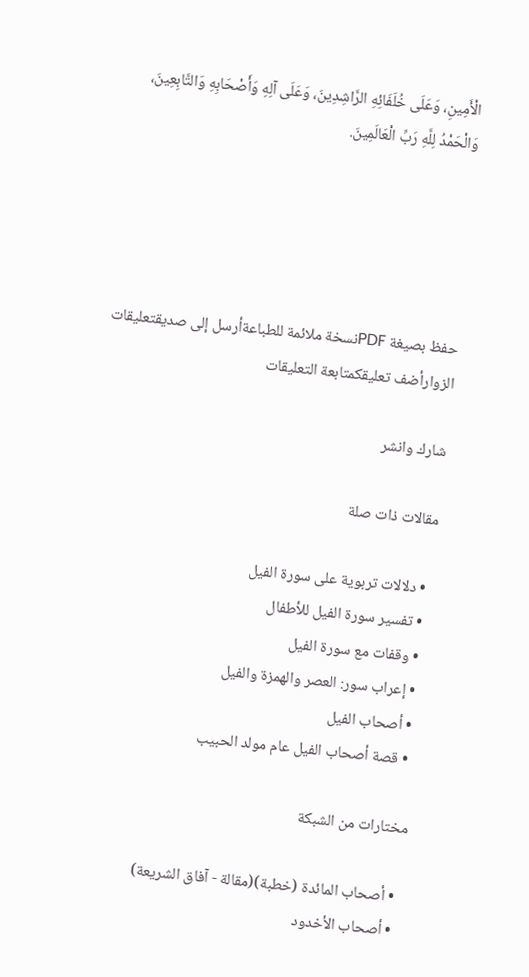الْأَمِينِ، وَعَلَى خُلَفَائِهِ الرَّاشِدِينَ، وَعَلَى آلِهِ وَأَصْحَابِهِ وَالتَّابِعِينَ، وَالْحَمْدُ لِلَّهِ رَبِّ الْعَالَمِينَ.





حفظ بصيغة PDFنسخة ملائمة للطباعةأرسل إلى صديقتعليقات الزوارأضف تعليقكمتابعة التعليقات

شارك وانشر

مقالات ذات صلة

  • دلالات تربوية على سورة الفيل
  • تفسير سورة الفيل للأطفال
  • وقفات مع سورة الفيل
  • إعراب سور: العصر والهمزة والفيل
  • أصحاب الفيل
  • قصة أصحاب الفيل عام مولد الحبيب

مختارات من الشبكة

  • أصحاب المائدة (خطبة)(مقالة - آفاق الشريعة)
  • أصحاب الأخدود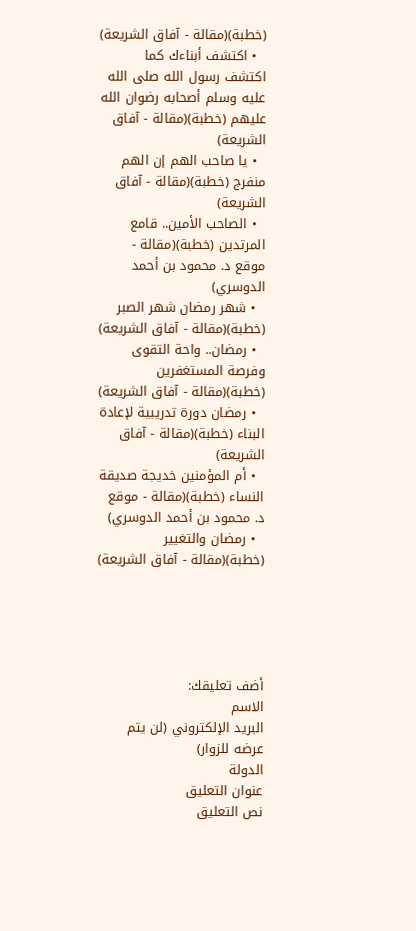(خطبة)(مقالة - آفاق الشريعة)
  • اكتشف أبناءك كما اكتشف رسول الله صلى الله عليه وسلم أصحابه رضوان الله عليهم (خطبة)(مقالة - آفاق الشريعة)
  • يا صاحب الهم إن الهم منفرج (خطبة)(مقالة - آفاق الشريعة)
  • الصاحب الأمين.. قامع المرتدين (خطبة)(مقالة - موقع د. محمود بن أحمد الدوسري)
  • شهر رمضان شهر الصبر (خطبة)(مقالة - آفاق الشريعة)
  • رمضان.. واحة التقوى وفرصة المستغفرين (خطبة)(مقالة - آفاق الشريعة)
  • رمضان دورة تدريبية لإعادة البناء (خطبة)(مقالة - آفاق الشريعة)
  • أم المؤمنين خديجة صديقة النساء (خطبة)(مقالة - موقع د. محمود بن أحمد الدوسري)
  • رمضان والتغيير (خطبة)(مقالة - آفاق الشريعة)





أضف تعليقك:
الاسم
البريد الإلكتروني (لن يتم عرضه للزوار)
الدولة
عنوان التعليق
نص التعليق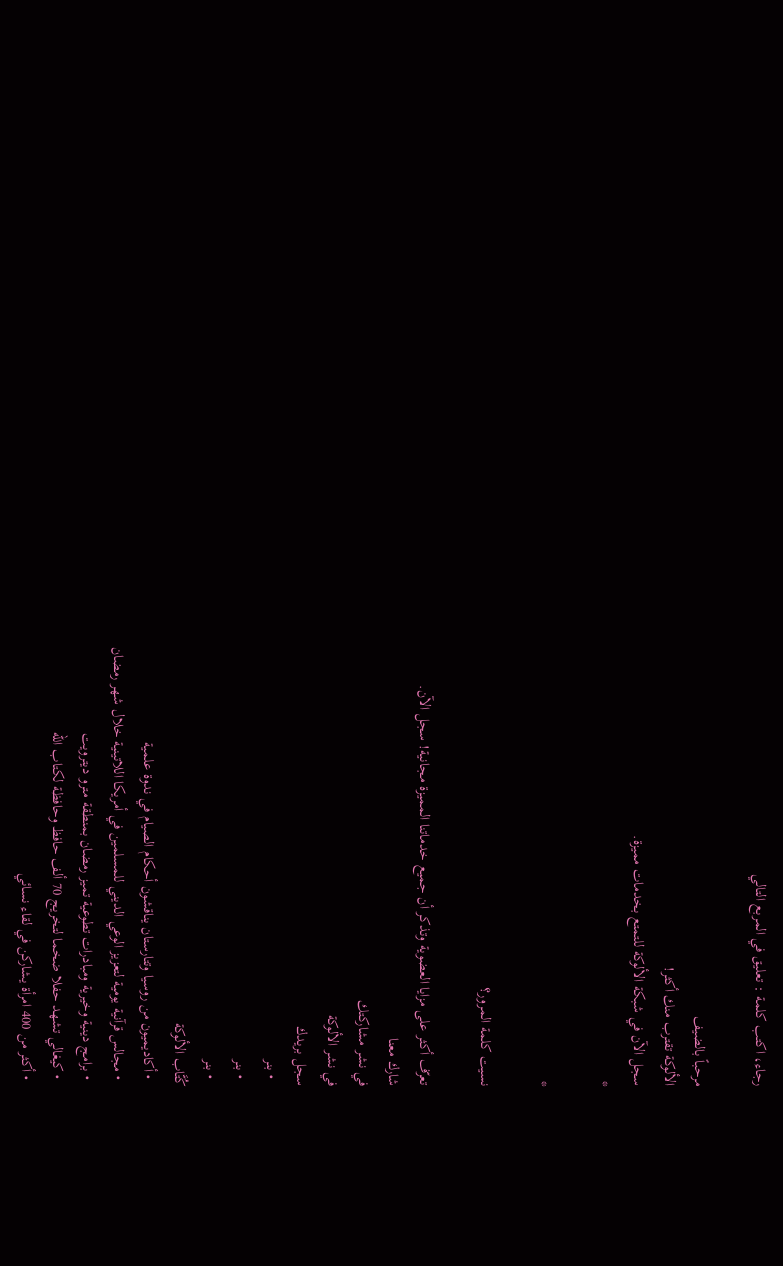رجاء، اكتب كلمة : تعليق في المربع التالي

مرحباً بالضيف
الألوكة تقترب منك أكثر!
سجل الآن في شبكة الألوكة للتمتع بخدمات مميزة.
*

*

نسيت كلمة المرور؟

تعرّف أكثر على مزايا العضوية وتذكر أن جميع خدماتنا المميزة مجانية! سجل الآن.
شارك معنا
في نشر مشاركتك
في نشر الألوكة
سجل بريدك
  • بنر
  • بنر
  • بنر
كُتَّاب الألوكة
  • أكاديميون من روسيا وتتارستان يناقشون أحكام الصيام في ندوة علمية
  • مجالس قرآنية يومية لتعزيز الوعي الديني للمسلمين في أمريكا اللاتينية خلال شهر رمضان
  • برامج دينية وخيرية ومبادرات تطوعية تميز رمضان بمنطقة مترو ديترويت
  • كيغالي تشهد حفلا ضخما لتخريج 70 ألف حافظ وحافظة لكتاب الله
  • أكثر من 400 امرأة يشاركن في لقاء نسائي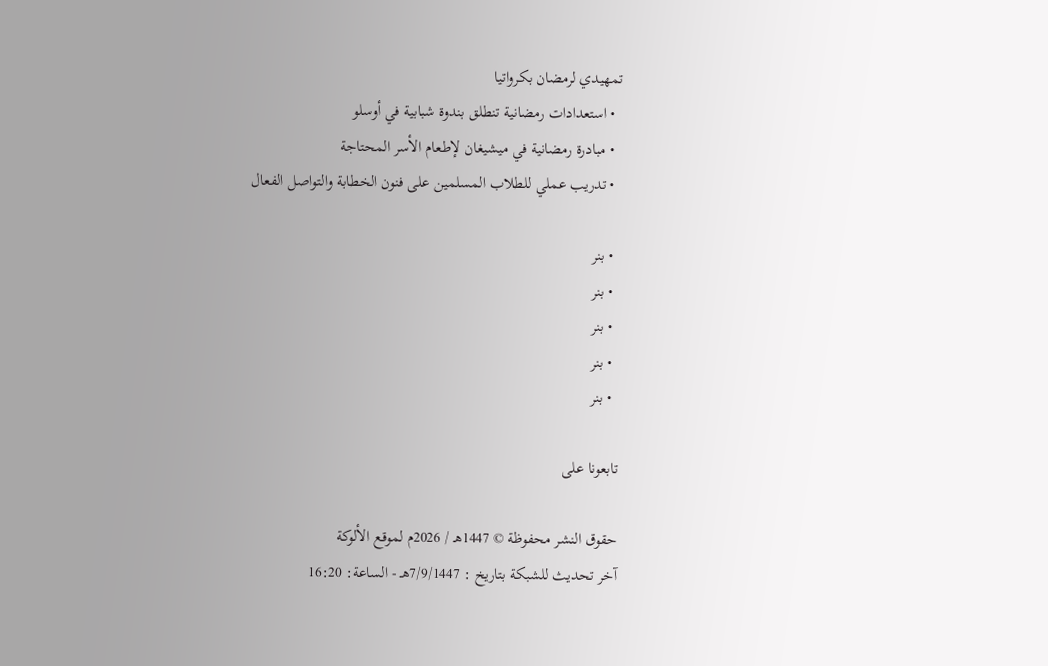تمهيدي لرمضان بكرواتيا
  • استعدادات رمضانية تنطلق بندوة شبابية في أوسلو
  • مبادرة رمضانية في ميشيغان لإطعام الأسر المحتاجة
  • تدريب عملي للطلاب المسلمين على فنون الخطابة والتواصل الفعال

  • بنر
  • بنر
  • بنر
  • بنر
  • بنر

تابعونا على

حقوق النشر محفوظة © 1447هـ / 2026م لموقع الألوكة
آخر تحديث للشبكة بتاريخ : 7/9/1447هـ - الساعة: 16:20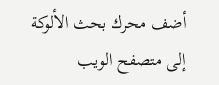أضف محرك بحث الألوكة إلى متصفح الويب